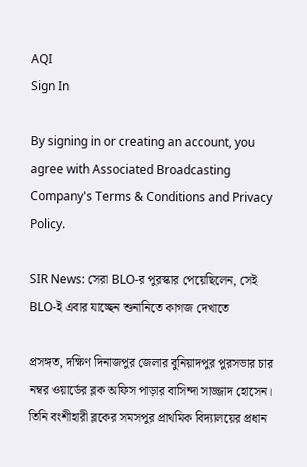AQI
Sign In

By signing in or creating an account, you agree with Associated Broadcasting Company's Terms & Conditions and Privacy Policy.

SIR News: সেরা BLO-র পুরস্কার পেয়েছিলেন, সেই BLO-ই এবার যাচ্ছেন শুনানিতে কাগজ দেখাতে

প্রসঙ্গত, দক্ষিণ দিনাজপুর জেলার বুনিয়াদপুর পুরসভার চার নম্বর ওয়ার্ডের ব্লক অফিস পাড়ার বাসিন্দা সাজ্জাদ হোসেন। তিনি বংশীহারী ব্লকের সমসপুর প্রাথমিক বিদ্যালয়ের প্রধান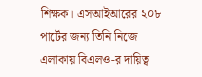শিক্ষক। এসআইআরের ২০৮ পার্টের জন্য তিনি নিজে এলাকায় বিএলও-র দায়িত্ব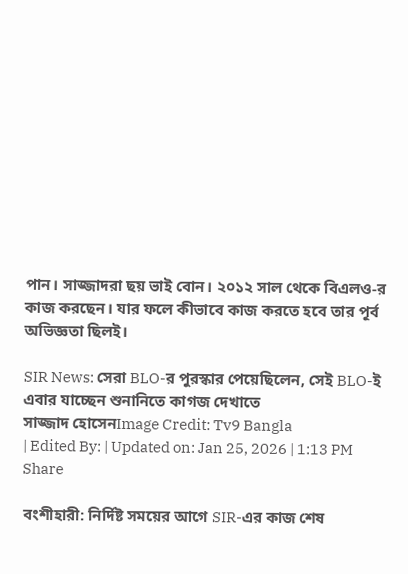পান। সাজ্জাদরা ছয় ভাই বোন। ২০১২ সাল থেকে বিএলও-র কাজ করছেন। যার ফলে কীভাবে কাজ করতে হবে তার পূর্ব অভিজ্ঞতা ছিলই।

SIR News: সেরা BLO-র পুরস্কার পেয়েছিলেন, সেই BLO-ই এবার যাচ্ছেন শুনানিতে কাগজ দেখাতে
সাজ্জাদ হোসেনImage Credit: Tv9 Bangla
| Edited By: | Updated on: Jan 25, 2026 | 1:13 PM
Share

বংশীহারী: নির্দিষ্ট সময়ের আগে SIR-এর কাজ শেষ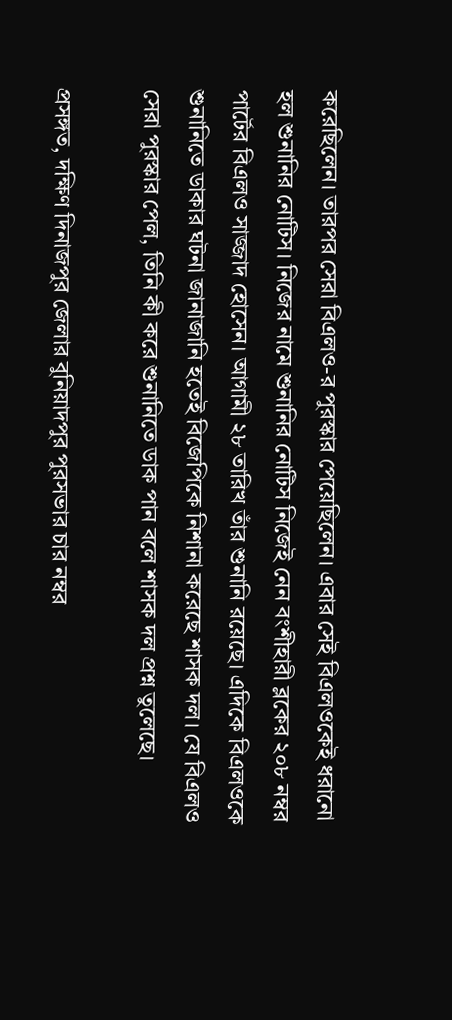করেছিলেন। তারপর সেরা বিএলও-র পুরস্কার পেয়েছিলেন। এবার সেই বিএলওকেই ধরানো হল শুনানির নোটিস। নিজের নামে শুনানির নোটিস নিজেই নেন বংশীহারী ব্লকের ২০৮ নম্বর পার্টের বিএলও সাজ্জাদ হোসেন। আগামী ২৮ তারিখ তাঁর শুনানি রয়েছে। এদিকে বিএলওকে শুনানিতে ডাকার ঘটনা জানাজানি হতেই বিজেপিকে নিশানা করেছে শাসক দল। যে বিএলও সেরা পুরস্কার পেল, তিনি কী করে শুনানিতে ডাক পান বলে শাসক দল প্রশ্ন তুলেছে।

প্রসঙ্গত, দক্ষিণ দিনাজপুর জেলার বুনিয়াদপুর পুরসভার চার নম্বর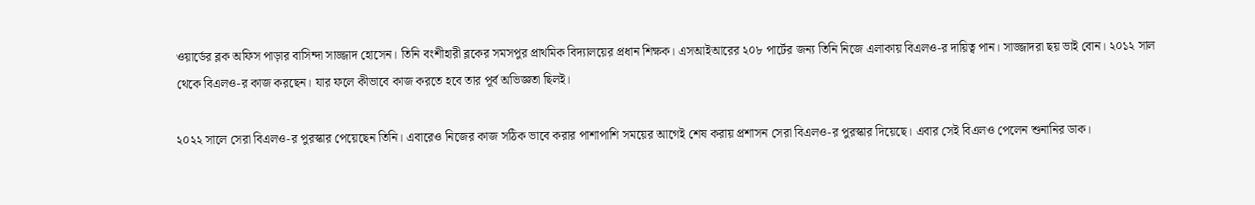ওয়ার্ডের ব্লক অফিস পাড়ার বাসিন্দা সাজ্জাদ হোসেন। তিনি বংশীহারী ব্লকের সমসপুর প্রাথমিক বিদ্যালয়ের প্রধান শিক্ষক। এসআইআরের ২০৮ পার্টের জন্য তিনি নিজে এলাকায় বিএলও-র দায়িত্ব পান। সাজ্জাদরা ছয় ভাই বোন। ২০১২ সাল থেকে বিএলও-র কাজ করছেন। যার ফলে কীভাবে কাজ করতে হবে তার পূর্ব অভিজ্ঞতা ছিলই।

২০২২ সালে সেরা বিএলও-র পুরস্কার পেয়েছেন তিনি। এবারেও নিজের কাজ সঠিক ভাবে করার পাশাপাশি সময়ের আগেই শেষ করায় প্রশাসন সেরা বিএলও-র পুরস্কার দিয়েছে। এবার সেই বিএলও পেলেন শুনানির ডাক।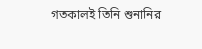গতকালই তিনি শুনানির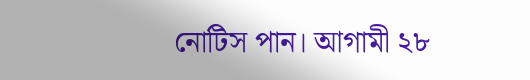নোটিস পান। আগামী ২৮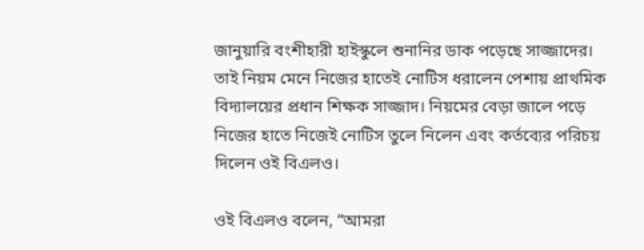জানুয়ারি বংশীহারী হাইস্কুলে শুনানির ডাক পড়েছে সাজ্জাদের। তাই নিয়ম মেনে নিজের হাতেই নোটিস ধরালেন পেশায় প্রাথমিক বিদ্যালয়ের প্রধান শিক্ষক সাজ্জাদ। নিয়মের বেড়া জালে পড়ে নিজের হাতে নিজেই নোটিস তুলে নিলেন এবং কর্তব্যের পরিচয় দিলেন ওই বিএলও।

ওই বিএলও বলেন, “আমরা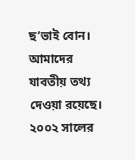ছ’ভাই বোন। আমাদের যাবতীয় তথ্য দেওয়া রয়েছে। ২০০২ সালের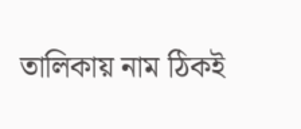তালিকায় নাম ঠিকই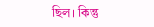ছিল। কিন্তু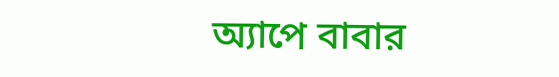অ্যাপে বাবার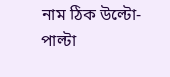নাম ঠিক উল্টো-পাল্টা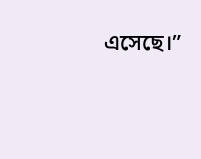এসেছে।”